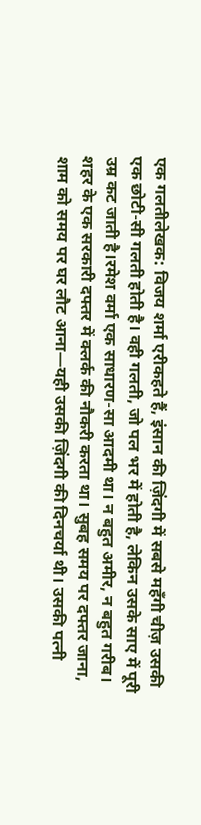एक गलतीलेखक: विजय शर्मा एरीकहते हैं, इंसान की ज़िंदगी में सबसे महँगी चीज़ उसकी एक छोटी-सी गलती होती है। वही गलती, जो पल भर में होती है, लेकिन उसके साए में पूरी उम्र कट जाती है।रमेश वर्मा एक साधारण-सा आदमी था। न बहुत अमीर, न बहुत गरीब। शहर के एक सरकारी दफ्तर में क्लर्क की नौकरी करता था। सुबह समय पर दफ्तर जाना, शाम को समय पर घर लौट आना—यही उसकी ज़िंदगी की दिनचर्या थी। उसकी पत्नी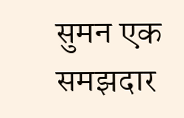सुमन एक समझदार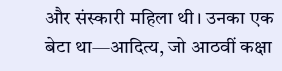और संस्कारी महिला थी। उनका एक बेटा था—आदित्य, जो आठवीं कक्षा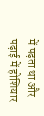में पढ़ता था और पढ़ाई में होशियार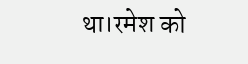था।रमेश को